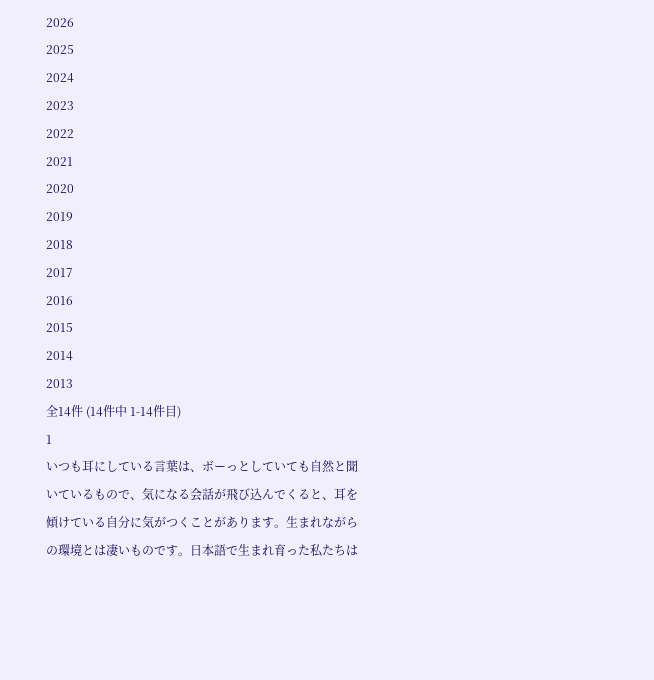2026
2025
2024
2023
2022
2021
2020
2019
2018
2017
2016
2015
2014
2013
全14件 (14件中 1-14件目)
1
いつも耳にしている言葉は、ボーっとしていても自然と聞いているもので、気になる会話が飛び込んでくると、耳を傾けている自分に気がつくことがあります。生まれながらの環境とは凄いものです。日本語で生まれ育った私たちは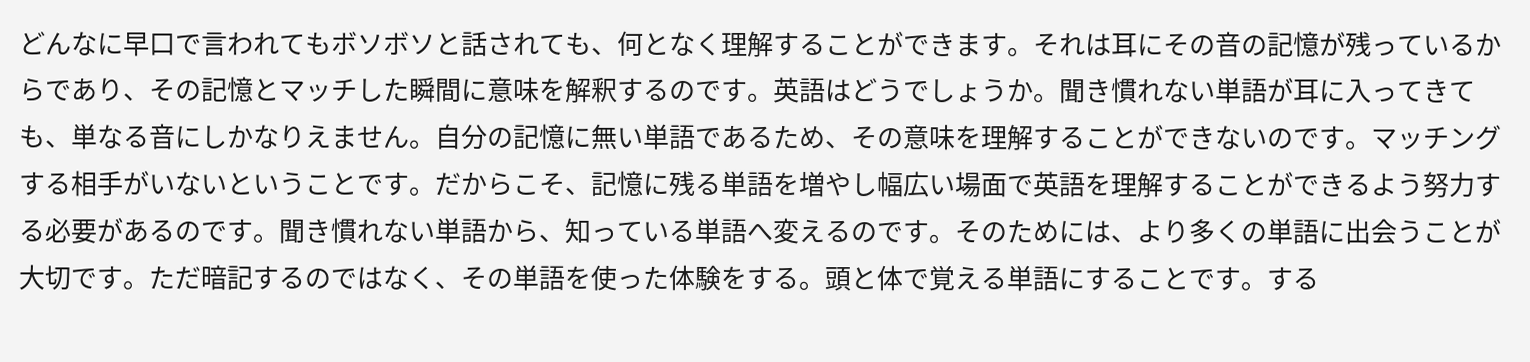どんなに早口で言われてもボソボソと話されても、何となく理解することができます。それは耳にその音の記憶が残っているからであり、その記憶とマッチした瞬間に意味を解釈するのです。英語はどうでしょうか。聞き慣れない単語が耳に入ってきても、単なる音にしかなりえません。自分の記憶に無い単語であるため、その意味を理解することができないのです。マッチングする相手がいないということです。だからこそ、記憶に残る単語を増やし幅広い場面で英語を理解することができるよう努力する必要があるのです。聞き慣れない単語から、知っている単語へ変えるのです。そのためには、より多くの単語に出会うことが大切です。ただ暗記するのではなく、その単語を使った体験をする。頭と体で覚える単語にすることです。する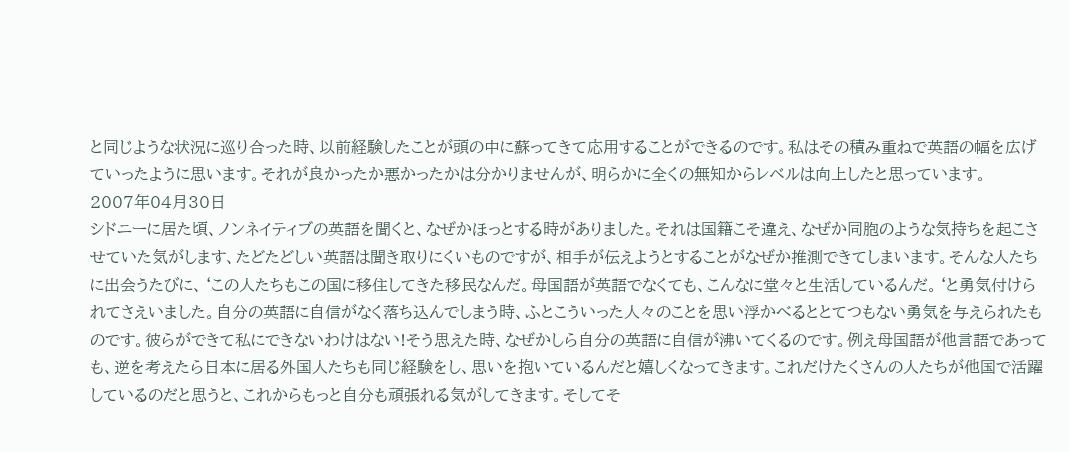と同じような状況に巡り合った時、以前経験したことが頭の中に蘇ってきて応用することができるのです。私はその積み重ねで英語の幅を広げていったように思います。それが良かったか悪かったかは分かりませんが、明らかに全くの無知からレベルは向上したと思っています。
2007年04月30日
シドニーに居た頃、ノンネイティブの英語を聞くと、なぜかほっとする時がありました。それは国籍こそ違え、なぜか同胞のような気持ちを起こさせていた気がします、たどたどしい英語は聞き取りにくいものですが、相手が伝えようとすることがなぜか推測できてしまいます。そんな人たちに出会うたびに、‘この人たちもこの国に移住してきた移民なんだ。母国語が英語でなくても、こんなに堂々と生活しているんだ。‘と勇気付けられてさえいました。自分の英語に自信がなく落ち込んでしまう時、ふとこういった人々のことを思い浮かべるととてつもない勇気を与えられたものです。彼らができて私にできないわけはない!そう思えた時、なぜかしら自分の英語に自信が沸いてくるのです。例え母国語が他言語であっても、逆を考えたら日本に居る外国人たちも同じ経験をし、思いを抱いているんだと嬉しくなってきます。これだけたくさんの人たちが他国で活躍しているのだと思うと、これからもっと自分も頑張れる気がしてきます。そしてそ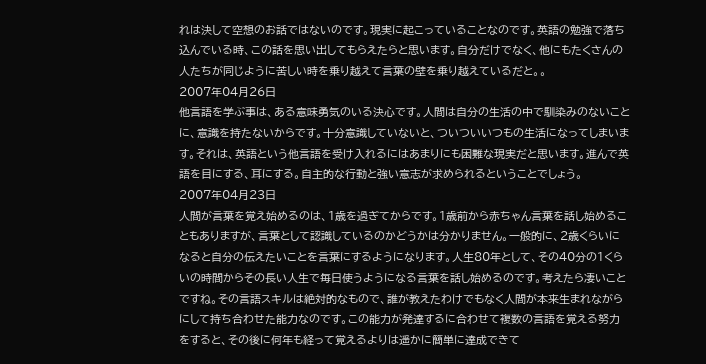れは決して空想のお話ではないのです。現実に起こっていることなのです。英語の勉強で落ち込んでいる時、この話を思い出してもらえたらと思います。自分だけでなく、他にもたくさんの人たちが同じように苦しい時を乗り越えて言葉の壁を乗り越えているだと。。
2007年04月26日
他言語を学ぶ事は、ある意味勇気のいる決心です。人間は自分の生活の中で馴染みのないことに、意識を持たないからです。十分意識していないと、ついついいつもの生活になってしまいます。それは、英語という他言語を受け入れるにはあまりにも困難な現実だと思います。進んで英語を目にする、耳にする。自主的な行動と強い意志が求められるということでしょう。
2007年04月23日
人間が言葉を覚え始めるのは、1歳を過ぎてからです。1歳前から赤ちゃん言葉を話し始めることもありますが、言葉として認識しているのかどうかは分かりません。一般的に、2歳くらいになると自分の伝えたいことを言葉にするようになります。人生80年として、その40分の1くらいの時間からその長い人生で毎日使うようになる言葉を話し始めるのです。考えたら凄いことですね。その言語スキルは絶対的なもので、誰が教えたわけでもなく人間が本来生まれながらにして持ち合わせた能力なのです。この能力が発達するに合わせて複数の言語を覚える努力をすると、その後に何年も経って覚えるよりは遥かに簡単に達成できて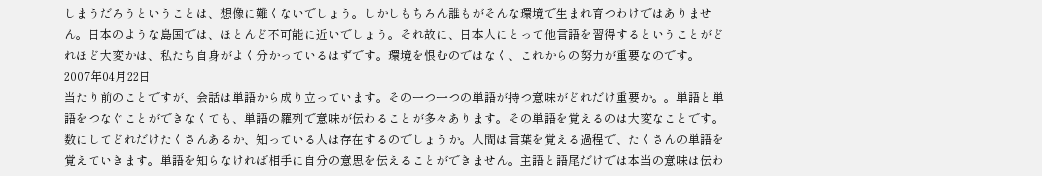しまうだろうということは、想像に難くないでしょう。しかしもちろん誰もがそんな環境で生まれ育つわけではありません。日本のような島国では、ほとんど不可能に近いでしょう。それ故に、日本人にとって他言語を習得するということがどれほど大変かは、私たち自身がよく分かっているはずです。環境を恨むのではなく、これからの努力が重要なのです。
2007年04月22日
当たり前のことですが、会話は単語から成り立っています。その一つ一つの単語が持つ意味がどれだけ重要か。。単語と単語をつなぐことができなくても、単語の羅列で意味が伝わることが多々あります。その単語を覚えるのは大変なことです。数にしてどれだけたくさんあるか、知っている人は存在するのでしょうか。人間は言葉を覚える過程で、たくさんの単語を覚えていきます。単語を知らなければ相手に自分の意思を伝えることができません。主語と語尾だけでは本当の意味は伝わ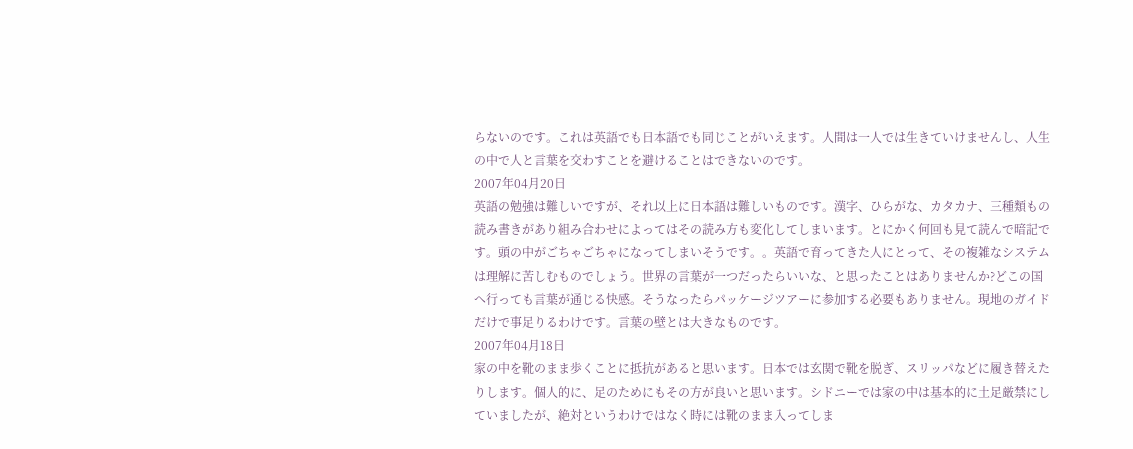らないのです。これは英語でも日本語でも同じことがいえます。人間は一人では生きていけませんし、人生の中で人と言葉を交わすことを避けることはできないのです。
2007年04月20日
英語の勉強は難しいですが、それ以上に日本語は難しいものです。漢字、ひらがな、カタカナ、三種類もの読み書きがあり組み合わせによってはその読み方も変化してしまいます。とにかく何回も見て読んで暗記です。頭の中がごちゃごちゃになってしまいそうです。。英語で育ってきた人にとって、その複雑なシステムは理解に苦しむものでしょう。世界の言葉が一つだったらいいな、と思ったことはありませんか?どこの国へ行っても言葉が通じる快感。そうなったらパッケージツアーに参加する必要もありません。現地のガイドだけで事足りるわけです。言葉の壁とは大きなものです。
2007年04月18日
家の中を靴のまま歩くことに抵抗があると思います。日本では玄関で靴を脱ぎ、スリッパなどに履き替えたりします。個人的に、足のためにもその方が良いと思います。シドニーでは家の中は基本的に土足厳禁にしていましたが、絶対というわけではなく時には靴のまま入ってしま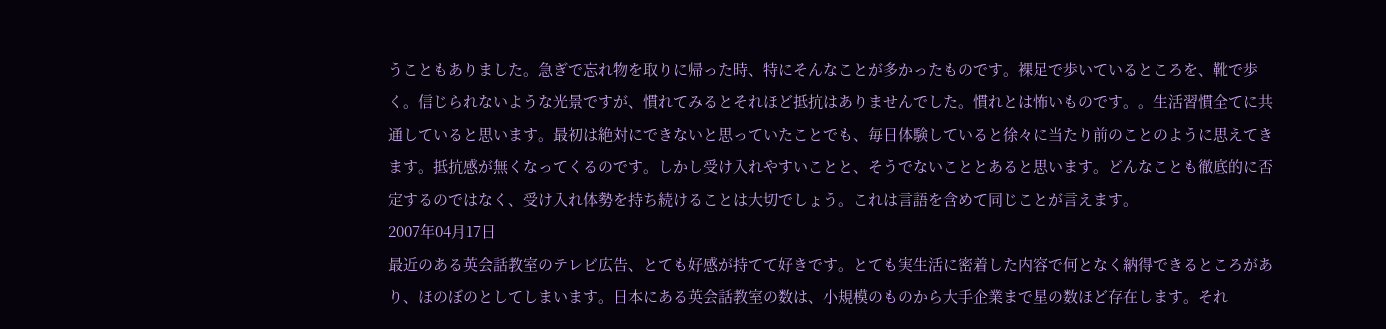うこともありました。急ぎで忘れ物を取りに帰った時、特にそんなことが多かったものです。裸足で歩いているところを、靴で歩く。信じられないような光景ですが、慣れてみるとそれほど抵抗はありませんでした。慣れとは怖いものです。。生活習慣全てに共通していると思います。最初は絶対にできないと思っていたことでも、毎日体験していると徐々に当たり前のことのように思えてきます。抵抗感が無くなってくるのです。しかし受け入れやすいことと、そうでないこととあると思います。どんなことも徹底的に否定するのではなく、受け入れ体勢を持ち続けることは大切でしょう。これは言語を含めて同じことが言えます。
2007年04月17日
最近のある英会話教室のテレビ広告、とても好感が持てて好きです。とても実生活に密着した内容で何となく納得できるところがあり、ほのぼのとしてしまいます。日本にある英会話教室の数は、小規模のものから大手企業まで星の数ほど存在します。それ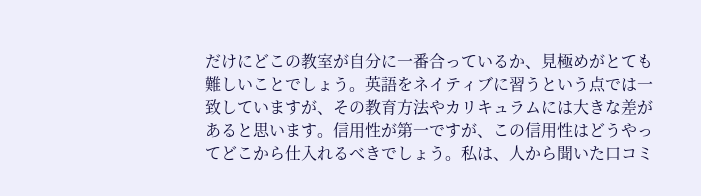だけにどこの教室が自分に一番合っているか、見極めがとても難しいことでしょう。英語をネイティブに習うという点では一致していますが、その教育方法やカリキュラムには大きな差があると思います。信用性が第一ですが、この信用性はどうやってどこから仕入れるべきでしょう。私は、人から聞いた口コミ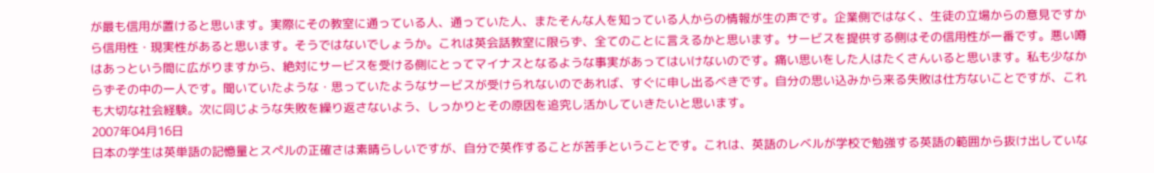が最も信用が置けると思います。実際にその教室に通っている人、通っていた人、またそんな人を知っている人からの情報が生の声です。企業側ではなく、生徒の立場からの意見ですから信用性・現実性があると思います。そうではないでしょうか。これは英会話教室に限らず、全てのことに言えるかと思います。サービスを提供する側はその信用性が一番です。悪い噂はあっという間に広がりますから、絶対にサービスを受ける側にとってマイナスとなるような事実があってはいけないのです。痛い思いをした人はたくさんいると思います。私も少なからずその中の一人です。聞いていたような・思っていたようなサービスが受けられないのであれば、すぐに申し出るべきです。自分の思い込みから来る失敗は仕方ないことですが、これも大切な社会経験。次に同じような失敗を繰り返さないよう、しっかりとその原因を追究し活かしていきたいと思います。
2007年04月16日
日本の学生は英単語の記憶量とスペルの正確さは素晴らしいですが、自分で英作することが苦手ということです。これは、英語のレベルが学校で勉強する英語の範囲から抜け出していな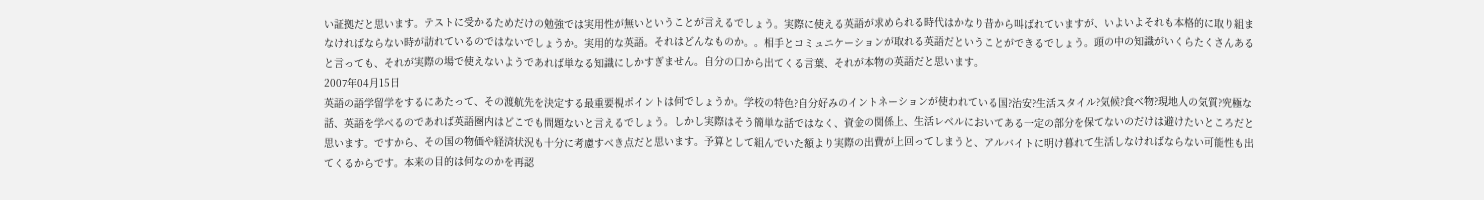い証拠だと思います。テストに受かるためだけの勉強では実用性が無いということが言えるでしょう。実際に使える英語が求められる時代はかなり昔から叫ばれていますが、いよいよそれも本格的に取り組まなければならない時が訪れているのではないでしょうか。実用的な英語。それはどんなものか。。相手とコミュニケーションが取れる英語だということができるでしょう。頭の中の知識がいくらたくさんあると言っても、それが実際の場で使えないようであれば単なる知識にしかすぎません。自分の口から出てくる言葉、それが本物の英語だと思います。
2007年04月15日
英語の語学留学をするにあたって、その渡航先を決定する最重要視ポイントは何でしょうか。学校の特色?自分好みのイントネーションが使われている国?治安?生活スタイル?気候?食べ物?現地人の気質?究極な話、英語を学べるのであれば英語圏内はどこでも問題ないと言えるでしょう。しかし実際はそう簡単な話ではなく、資金の関係上、生活レベルにおいてある一定の部分を保てないのだけは避けたいところだと思います。ですから、その国の物価や経済状況も十分に考慮すべき点だと思います。予算として組んでいた額より実際の出費が上回ってしまうと、アルバイトに明け暮れて生活しなければならない可能性も出てくるからです。本来の目的は何なのかを再認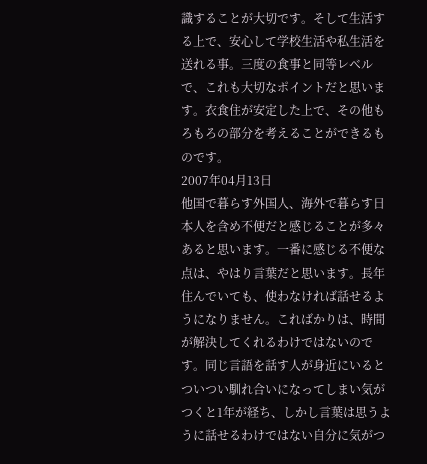識することが大切です。そして生活する上で、安心して学校生活や私生活を送れる事。三度の食事と同等レベルで、これも大切なポイントだと思います。衣食住が安定した上で、その他もろもろの部分を考えることができるものです。
2007年04月13日
他国で暮らす外国人、海外で暮らす日本人を含め不便だと感じることが多々あると思います。一番に感じる不便な点は、やはり言葉だと思います。長年住んでいても、使わなければ話せるようになりません。こればかりは、時間が解決してくれるわけではないのです。同じ言語を話す人が身近にいるとついつい馴れ合いになってしまい気がつくと1年が経ち、しかし言葉は思うように話せるわけではない自分に気がつ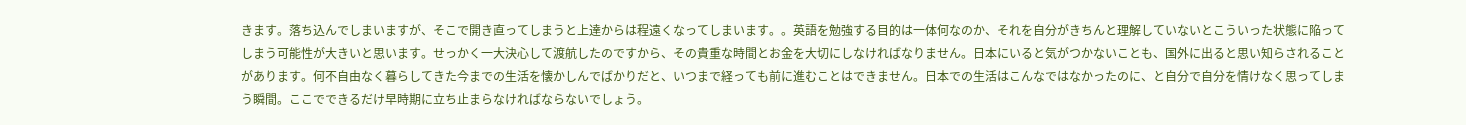きます。落ち込んでしまいますが、そこで開き直ってしまうと上達からは程遠くなってしまいます。。英語を勉強する目的は一体何なのか、それを自分がきちんと理解していないとこういった状態に陥ってしまう可能性が大きいと思います。せっかく一大決心して渡航したのですから、その貴重な時間とお金を大切にしなければなりません。日本にいると気がつかないことも、国外に出ると思い知らされることがあります。何不自由なく暮らしてきた今までの生活を懐かしんでばかりだと、いつまで経っても前に進むことはできません。日本での生活はこんなではなかったのに、と自分で自分を情けなく思ってしまう瞬間。ここでできるだけ早時期に立ち止まらなければならないでしょう。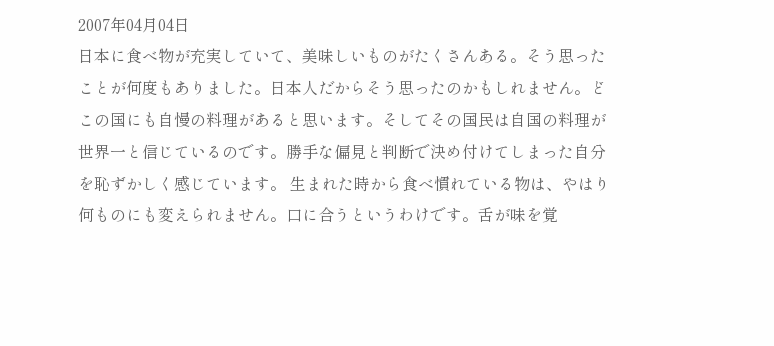2007年04月04日
日本に食べ物が充実していて、美味しいものがたくさんある。そう思ったことが何度もありました。日本人だからそう思ったのかもしれません。どこの国にも自慢の料理があると思います。そしてその国民は自国の料理が世界一と信じているのです。勝手な偏見と判断で決め付けてしまった自分を恥ずかしく感じています。 生まれた時から食べ慣れている物は、やはり何ものにも変えられません。口に合うというわけです。舌が味を覚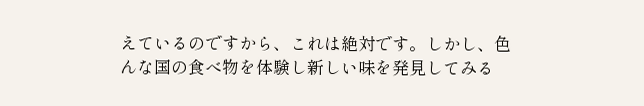えているのですから、これは絶対です。しかし、色んな国の食べ物を体験し新しい味を発見してみる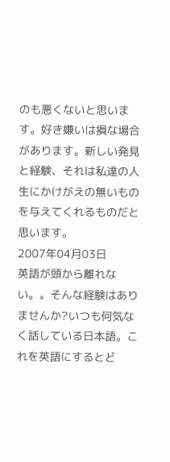のも悪くないと思います。好き嫌いは損な場合があります。新しい発見と経験、それは私達の人生にかけがえの無いものを与えてくれるものだと思います。
2007年04月03日
英語が頭から離れない。。そんな経験はありませんか?いつも何気なく話している日本語。これを英語にするとど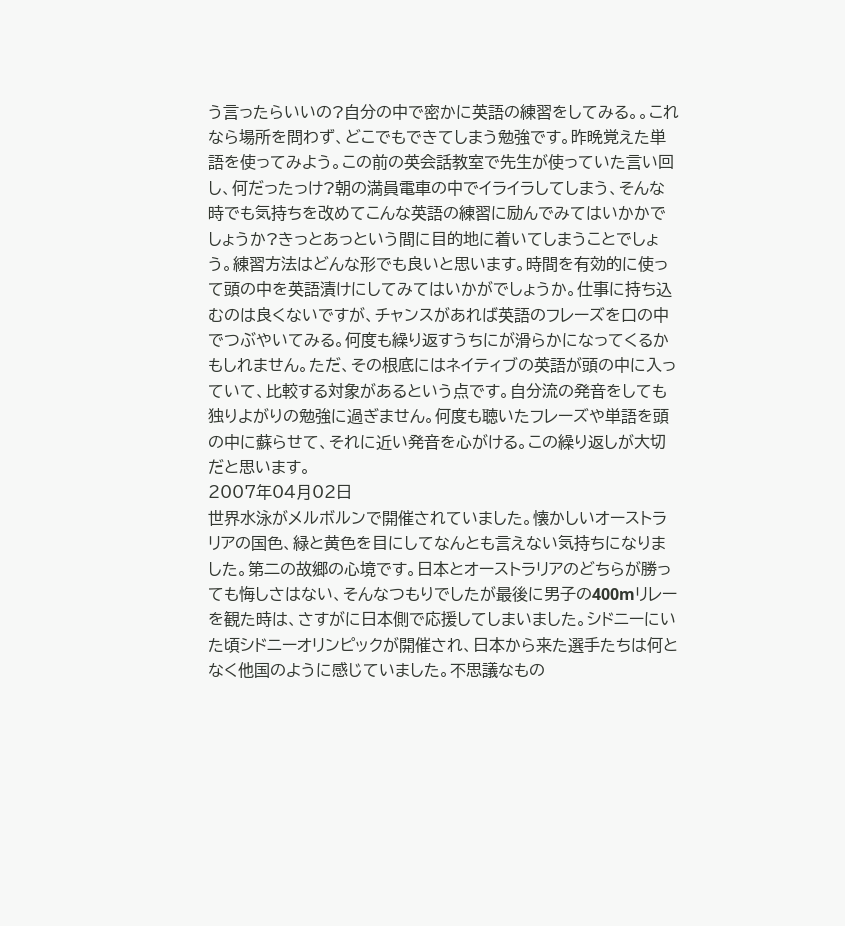う言ったらいいの?自分の中で密かに英語の練習をしてみる。。これなら場所を問わず、どこでもできてしまう勉強です。昨晩覚えた単語を使ってみよう。この前の英会話教室で先生が使っていた言い回し、何だったっけ?朝の満員電車の中でイライラしてしまう、そんな時でも気持ちを改めてこんな英語の練習に励んでみてはいかかでしょうか?きっとあっという間に目的地に着いてしまうことでしょう。練習方法はどんな形でも良いと思います。時間を有効的に使って頭の中を英語漬けにしてみてはいかがでしょうか。仕事に持ち込むのは良くないですが、チャンスがあれば英語のフレーズを口の中でつぶやいてみる。何度も繰り返すうちにが滑らかになってくるかもしれません。ただ、その根底にはネイティブの英語が頭の中に入っていて、比較する対象があるという点です。自分流の発音をしても独りよがりの勉強に過ぎません。何度も聴いたフレーズや単語を頭の中に蘇らせて、それに近い発音を心がける。この繰り返しが大切だと思います。
2007年04月02日
世界水泳がメルボルンで開催されていました。懐かしいオーストラリアの国色、緑と黄色を目にしてなんとも言えない気持ちになりました。第二の故郷の心境です。日本とオーストラリアのどちらが勝っても悔しさはない、そんなつもりでしたが最後に男子の400mリレーを観た時は、さすがに日本側で応援してしまいました。シドニーにいた頃シドニーオリンピックが開催され、日本から来た選手たちは何となく他国のように感じていました。不思議なもの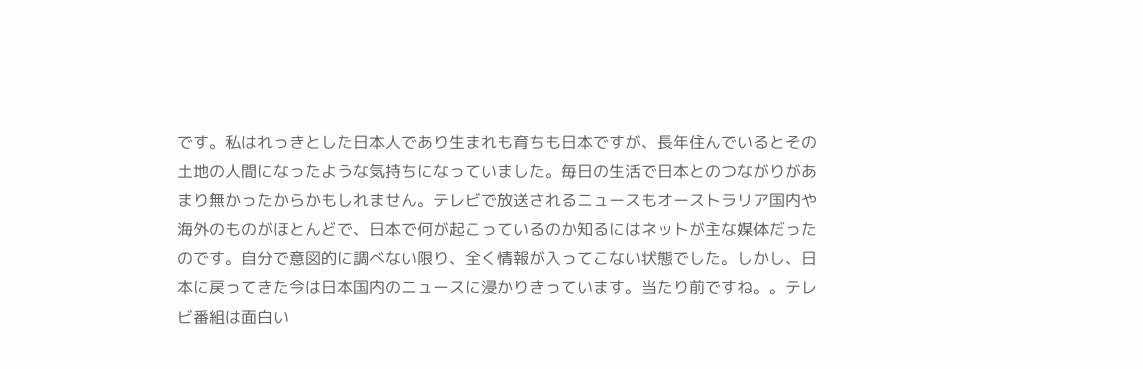です。私はれっきとした日本人であり生まれも育ちも日本ですが、長年住んでいるとその土地の人間になったような気持ちになっていました。毎日の生活で日本とのつながりがあまり無かったからかもしれません。テレビで放送されるニュースもオーストラリア国内や海外のものがほとんどで、日本で何が起こっているのか知るにはネットが主な媒体だったのです。自分で意図的に調べない限り、全く情報が入ってこない状態でした。しかし、日本に戻ってきた今は日本国内のニュースに浸かりきっています。当たり前ですね。。テレビ番組は面白い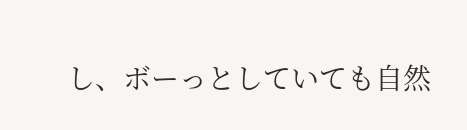し、ボーっとしていても自然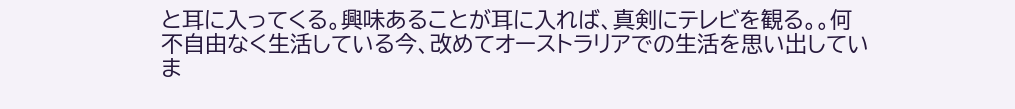と耳に入ってくる。興味あることが耳に入れば、真剣にテレビを観る。。何不自由なく生活している今、改めてオーストラリアでの生活を思い出していま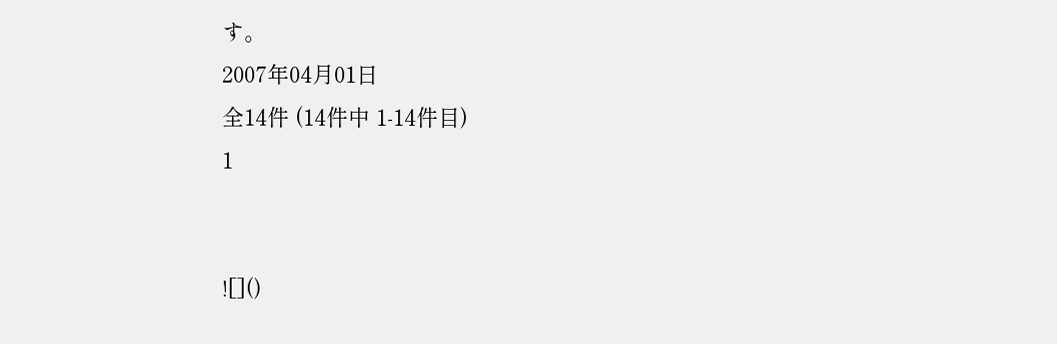す。
2007年04月01日
全14件 (14件中 1-14件目)
1


![]()